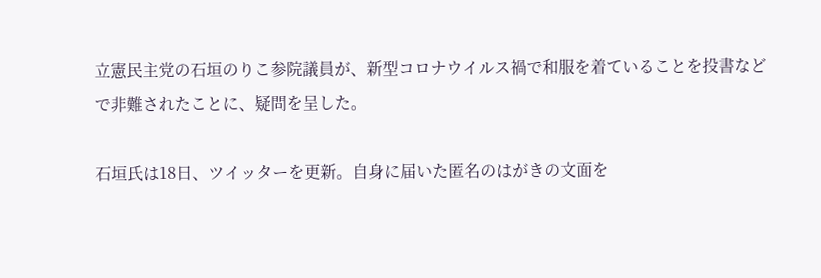立憲民主党の石垣のりこ参院議員が、新型コロナウイルス禍で和服を着ていることを投書などで非難されたことに、疑問を呈した。

石垣氏は18日、ツイッターを更新。自身に届いた匿名のはがきの文面を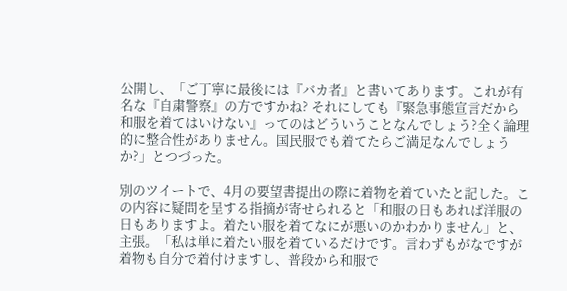公開し、「ご丁寧に最後には『バカ者』と書いてあります。これが有名な『自粛警察』の方ですかね? それにしても『緊急事態宣言だから和服を着てはいけない』ってのはどういうことなんでしょう?全く論理的に整合性がありません。国民服でも着てたらご満足なんでしょうか?」とつづった。

別のツイートで、4月の要望書提出の際に着物を着ていたと記した。この内容に疑問を呈する指摘が寄せられると「和服の日もあれば洋服の日もありますよ。着たい服を着てなにが悪いのかわかりません」と、主張。「私は単に着たい服を着ているだけです。言わずもがなですが着物も自分で着付けますし、普段から和服で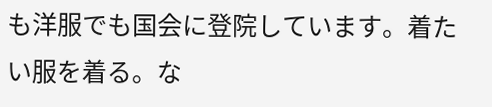も洋服でも国会に登院しています。着たい服を着る。な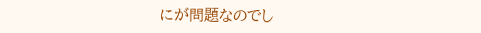にが問題なのでし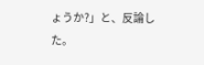ょうか?」と、反論した。